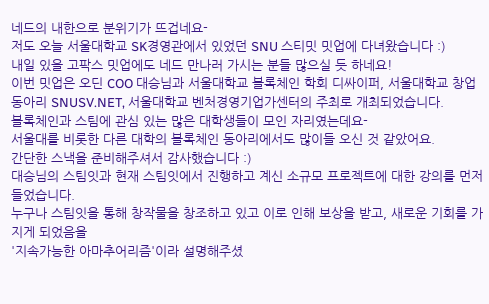네드의 내한으로 분위기가 뜨겁네요-
저도 오늘 서울대학교 SK경영관에서 있었던 SNU 스티밋 밋업에 다녀왔습니다 :)
내일 있을 고팍스 밋업에도 네드 만나러 가시는 분들 많으실 듯 하네요!
이번 밋업은 오딘 COO 대승님과 서울대학교 블록체인 학회 디싸이퍼, 서울대학교 창업동아리 SNUSV.NET, 서울대학교 벤처경영기업가센터의 주최로 개최되었습니다.
블록체인과 스팀에 관심 있는 많은 대학생들이 모인 자리였는데요-
서울대를 비롯한 다른 대학의 블록체인 동아리에서도 많이들 오신 것 같았어요.
간단한 스낵을 준비해주셔서 감사했습니다 :)
대승님의 스팀잇과 현재 스팀잇에서 진행하고 계신 소규모 프로젝트에 대한 강의를 먼저 들었습니다.
누구나 스팀잇을 통해 창작물을 창조하고 있고 이로 인해 보상을 받고, 새로운 기회를 가지게 되었음을
'지속가능한 아마추어리즘'이라 설명해주셨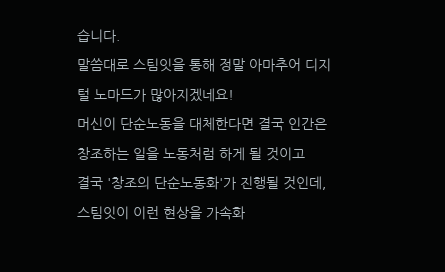습니다.
말씀대로 스팀잇을 통해 정말 아마추어 디지털 노마드가 많아지겠네요!
머신이 단순노동을 대체한다면 결국 인간은 창조하는 일을 노동처럼 하게 될 것이고
결국 '창조의 단순노동화'가 진행될 것인데, 스팀잇이 이런 현상을 가속화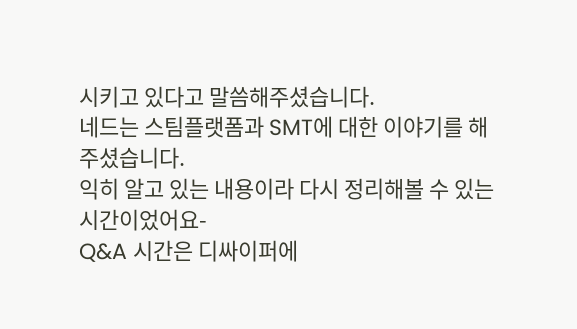시키고 있다고 말씀해주셨습니다.
네드는 스팀플랫폼과 SMT에 대한 이야기를 해주셨습니다.
익히 알고 있는 내용이라 다시 정리해볼 수 있는 시간이었어요-
Q&A 시간은 디싸이퍼에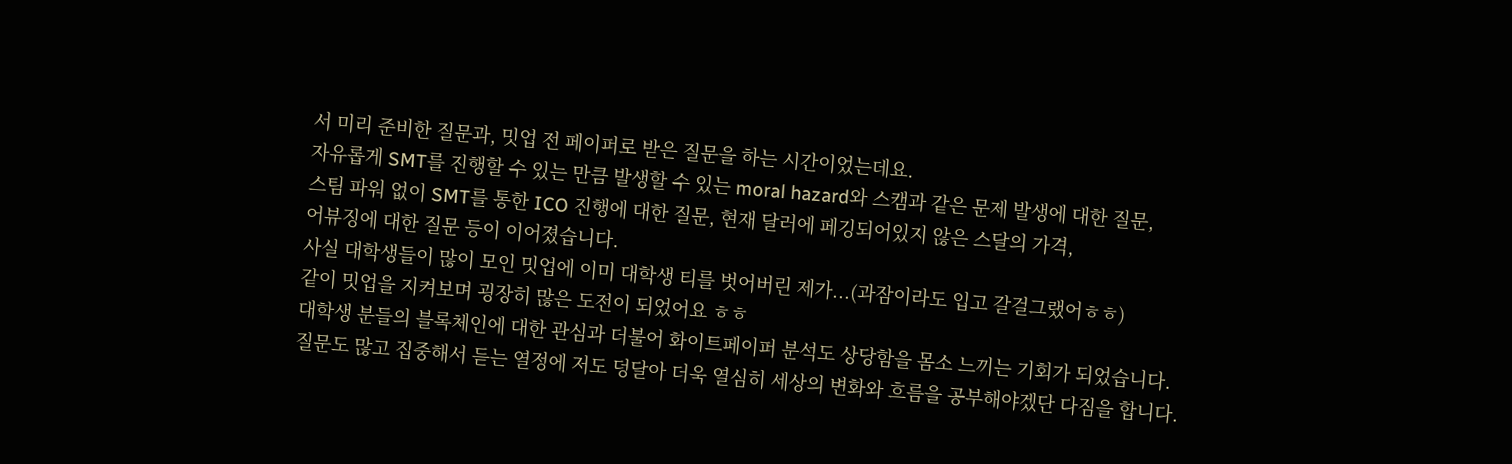서 미리 준비한 질문과, 밋업 전 페이퍼로 받은 질문을 하는 시간이었는데요.
자유롭게 SMT를 진행할 수 있는 만큼 발생할 수 있는 moral hazard와 스캠과 같은 문제 발생에 대한 질문,
스팀 파워 없이 SMT를 통한 ICO 진행에 대한 질문, 현재 달러에 페깅되어있지 않은 스달의 가격,
어뷰징에 대한 질문 등이 이어졌습니다.
사실 대학생들이 많이 모인 밋업에 이미 대학생 티를 벗어버린 제가...(과잠이라도 입고 갈걸그랬어ㅎㅎ)
같이 밋업을 지켜보며 굉장히 많은 도전이 되었어요 ㅎㅎ
대학생 분들의 블록체인에 대한 관심과 더불어 화이트페이퍼 분석도 상당함을 몸소 느끼는 기회가 되었습니다.
질문도 많고 집중해서 듣는 열정에 저도 덩달아 더욱 열심히 세상의 변화와 흐름을 공부해야겠단 다짐을 합니다.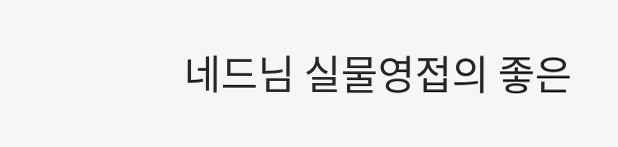네드님 실물영접의 좋은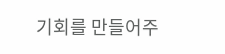기회를 만들어주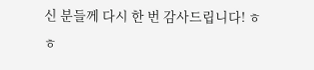신 분들께 다시 한 번 감사드립니다! ㅎㅎ